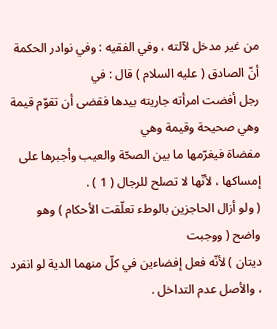من غير مدخل لآلته ، وفي الفقيه : وفي نوادر الحكمة أنّ الصادق ( عليه السلام ) قال : في
رجل أفضت امرأته جاريته بيدها فقضى أن تقوّم قيمة وهي صحيحة وقيمة وهي
مفضاة فيغرّمها ما بين الصحّة والعيب وأجبرها على إمساكها ، لأنّها لا تصلح للرجال ( 1 ) .
( ولو أزال الحاجزين بالوطء تعلّقت الأحكام ) وهو واضح ( ووجبت
ديتان ) لأنّه فعل إفضاءين في كلّ منهما الدية لو انفرد ، والأصل عدم التداخل .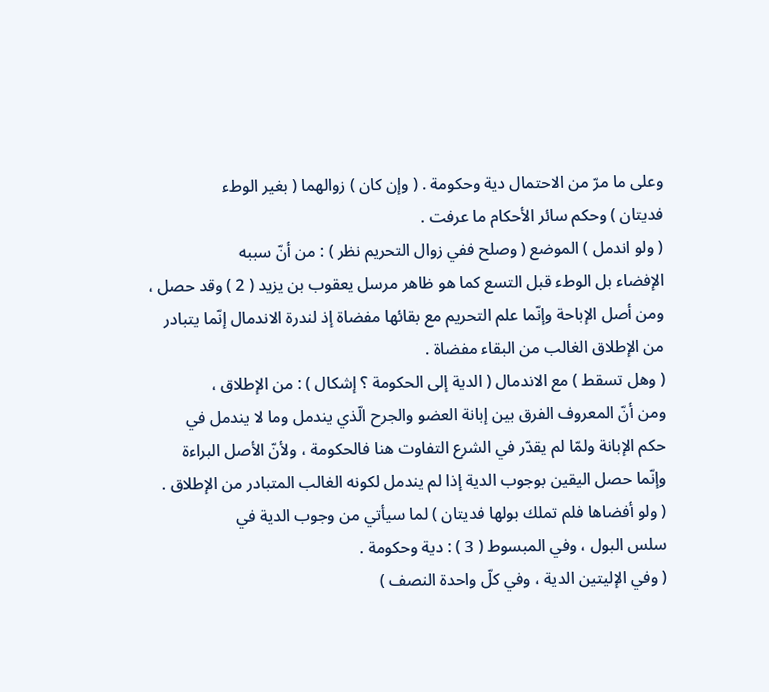وعلى ما مرّ من الاحتمال دية وحكومة . ( وإن كان ) زوالهما ( بغير الوطء
فديتان ) وحكم سائر الأحكام ما عرفت .
( ولو اندمل ) الموضع ( وصلح ففي زوال التحريم نظر ) : من أنّ سببه
الإفضاء بل الوطء قبل التسع كما هو ظاهر مرسل يعقوب بن يزيد ( 2 ) وقد حصل ،
ومن أصل الإباحة وإنّما علم التحريم مع بقائها مفضاة إذ لندرة الاندمال إنّما يتبادر
من الإطلاق الغالب من البقاء مفضاة .
( وهل تسقط ) مع الاندمال ( الدية إلى الحكومة ؟ إشكال ) : من الإطلاق ،
ومن أنّ المعروف الفرق بين إبانة العضو والجرح الّذي يندمل وما لا يندمل في
حكم الإبانة ولمّا لم يقدّر في الشرع التفاوت هنا فالحكومة ، ولأنّ الأصل البراءة
وإنّما حصل اليقين بوجوب الدية إذا لم يندمل لكونه الغالب المتبادر من الإطلاق .
( ولو أفضاها فلم تملك بولها فديتان ) لما سيأتي من وجوب الدية في
سلس البول ، وفي المبسوط ( 3 ) : دية وحكومة .
( وفي الإليتين الدية ، وفي كلّ واحدة النصف )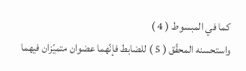كما في المبسوط ( 4 )
واستحسنه المحقّق ( 5 ) للضابط فإنّهما عضوان متميّزان فيهما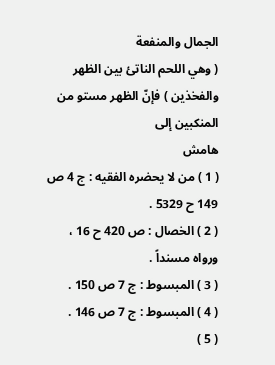الجمال والمنفعة
( وهي اللحم الناتئ بين الظهر والفخذين ) فإنّ الظهر مستو من المنكبين إلى
هامش
( 1 ) من لا يحضره الفقيه : ج 4 ص 149 ح 5329 .
( 2 ) الخصال : ص 420 ح 16 ، ورواه مسنداً .
( 3 ) المبسوط : ج 7 ص 150 .
( 4 ) المبسوط : ج 7 ص 146 .
( 5 )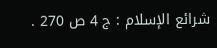شرائع الإسلام : ج 4 ص 270 .